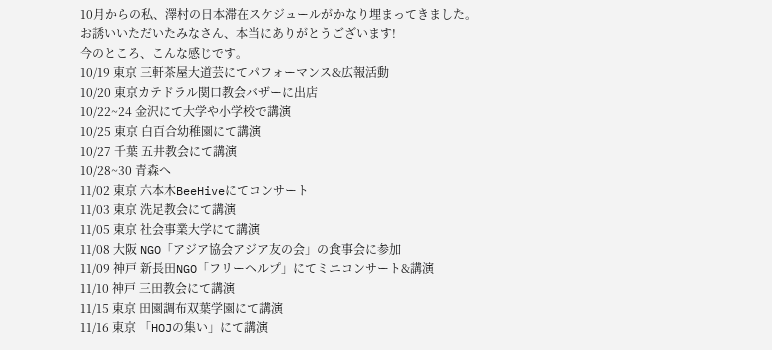10月からの私、澤村の日本滞在スケジュールがかなり埋まってきました。
お誘いいただいたみなさん、本当にありがとうございます!
今のところ、こんな感じです。
10/19 東京 三軒茶屋大道芸にてパフォーマンス&広報活動
10/20 東京カテドラル関口教会バザーに出店
10/22~24 金沢にて大学や小学校で講演
10/25 東京 白百合幼稚園にて講演
10/27 千葉 五井教会にて講演
10/28~30 青森へ
11/02 東京 六本木BeeHiveにてコンサート
11/03 東京 洗足教会にて講演
11/05 東京 社会事業大学にて講演
11/08 大阪 NGO「アジア協会アジア友の会」の食事会に参加
11/09 神戸 新長田NGO「フリーヘルプ」にてミニコンサート&講演
11/10 神戸 三田教会にて講演
11/15 東京 田園調布双葉学園にて講演
11/16 東京 「HOJの集い」にて講演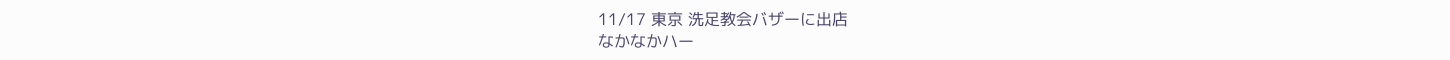11/17 東京 洗足教会バザーに出店
なかなかハー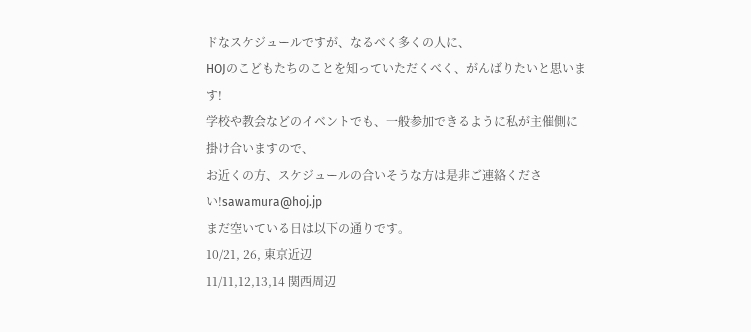ドなスケジュールですが、なるべく多くの人に、
HOJのこどもたちのことを知っていただくべく、がんばりたいと思います!
学校や教会などのイベントでも、一般参加できるように私が主催側に掛け合いますので、
お近くの方、スケジュールの合いそうな方は是非ご連絡ください!sawamura@hoj.jp
まだ空いている日は以下の通りです。
10/21, 26, 東京近辺
11/11,12,13,14 関西周辺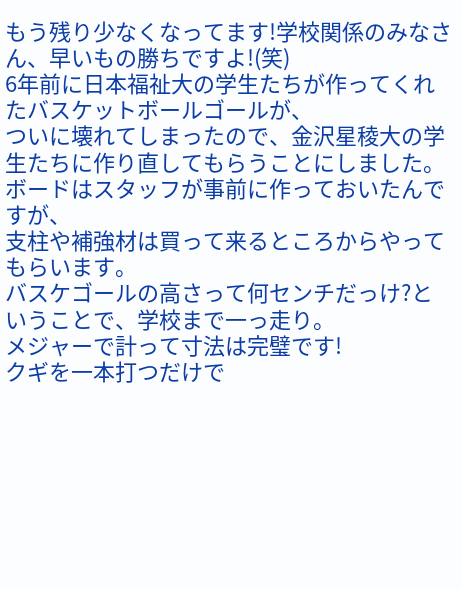もう残り少なくなってます!学校関係のみなさん、早いもの勝ちですよ!(笑)
6年前に日本福祉大の学生たちが作ってくれたバスケットボールゴールが、
ついに壊れてしまったので、金沢星稜大の学生たちに作り直してもらうことにしました。
ボードはスタッフが事前に作っておいたんですが、
支柱や補強材は買って来るところからやってもらいます。
バスケゴールの高さって何センチだっけ?ということで、学校まで一っ走り。
メジャーで計って寸法は完璧です!
クギを一本打つだけで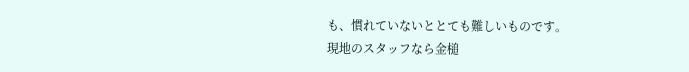も、慣れていないととても難しいものです。
現地のスタッフなら金槌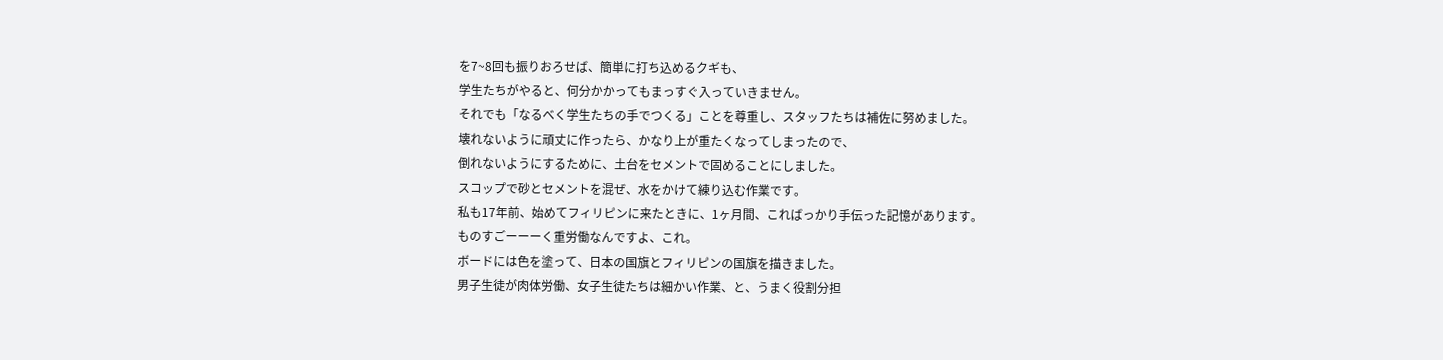を7~8回も振りおろせば、簡単に打ち込めるクギも、
学生たちがやると、何分かかってもまっすぐ入っていきません。
それでも「なるべく学生たちの手でつくる」ことを尊重し、スタッフたちは補佐に努めました。
壊れないように頑丈に作ったら、かなり上が重たくなってしまったので、
倒れないようにするために、土台をセメントで固めることにしました。
スコップで砂とセメントを混ぜ、水をかけて練り込む作業です。
私も17年前、始めてフィリピンに来たときに、1ヶ月間、こればっかり手伝った記憶があります。
ものすごーーーく重労働なんですよ、これ。
ボードには色を塗って、日本の国旗とフィリピンの国旗を描きました。
男子生徒が肉体労働、女子生徒たちは細かい作業、と、うまく役割分担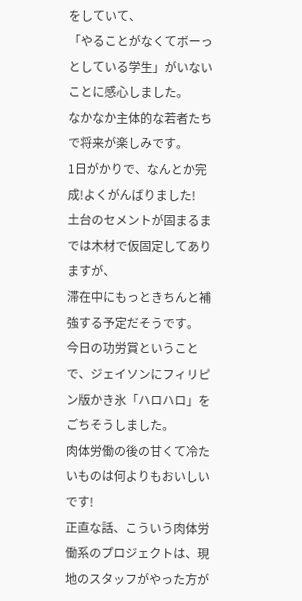をしていて、
「やることがなくてボーっとしている学生」がいないことに感心しました。
なかなか主体的な若者たちで将来が楽しみです。
1日がかりで、なんとか完成!よくがんばりました!
土台のセメントが固まるまでは木材で仮固定してありますが、
滞在中にもっときちんと補強する予定だそうです。
今日の功労賞ということで、ジェイソンにフィリピン版かき氷「ハロハロ」をごちそうしました。
肉体労働の後の甘くて冷たいものは何よりもおいしいです!
正直な話、こういう肉体労働系のプロジェクトは、現地のスタッフがやった方が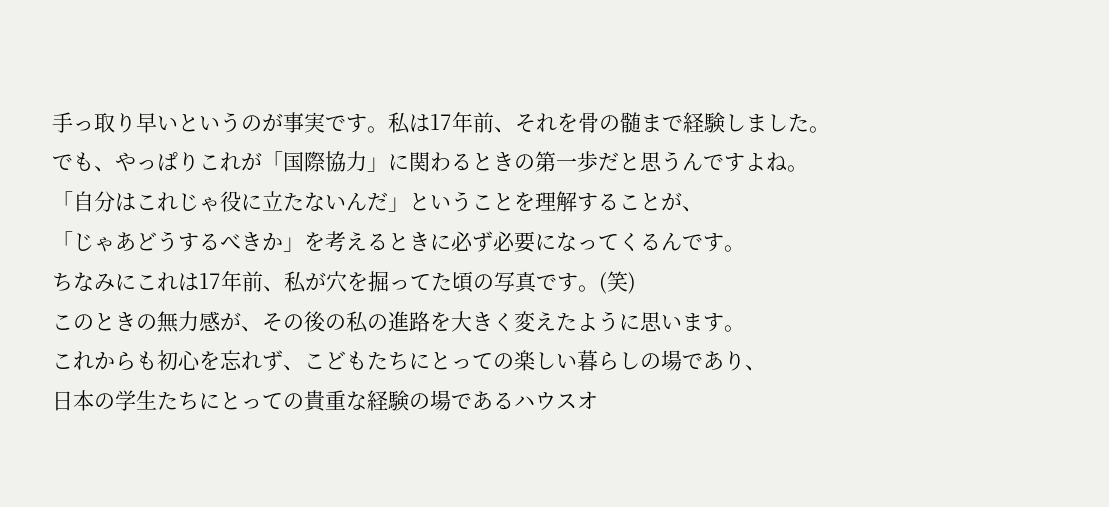手っ取り早いというのが事実です。私は17年前、それを骨の髄まで経験しました。
でも、やっぱりこれが「国際協力」に関わるときの第一歩だと思うんですよね。
「自分はこれじゃ役に立たないんだ」ということを理解することが、
「じゃあどうするべきか」を考えるときに必ず必要になってくるんです。
ちなみにこれは17年前、私が穴を掘ってた頃の写真です。(笑)
このときの無力感が、その後の私の進路を大きく変えたように思います。
これからも初心を忘れず、こどもたちにとっての楽しい暮らしの場であり、
日本の学生たちにとっての貴重な経験の場であるハウスオ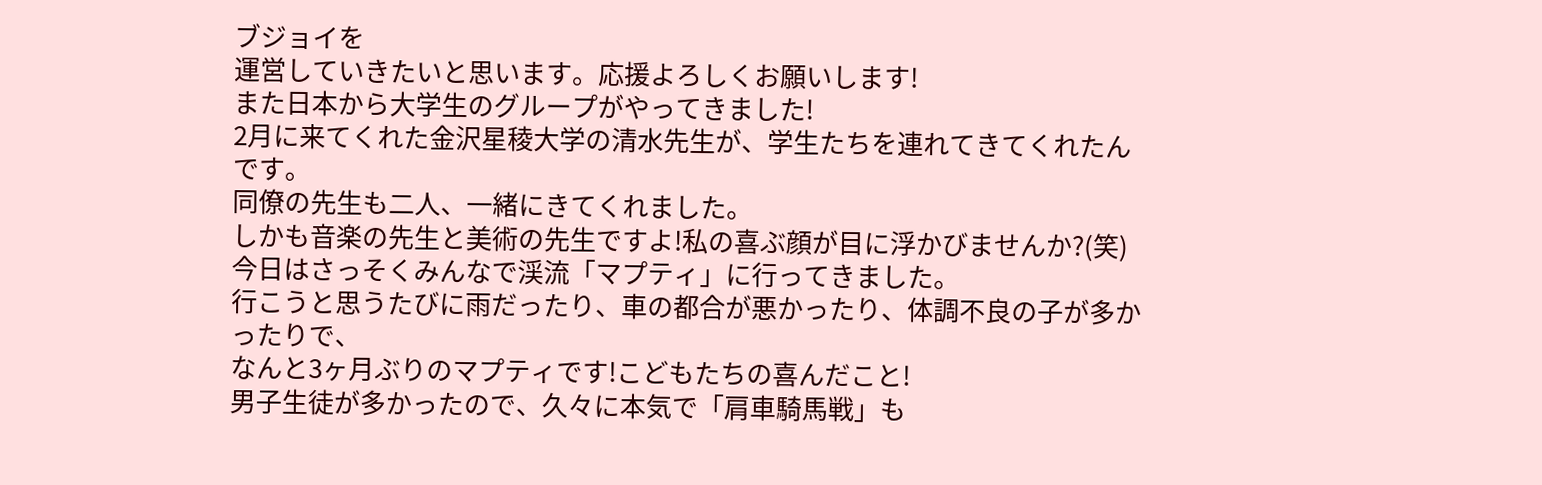ブジョイを
運営していきたいと思います。応援よろしくお願いします!
また日本から大学生のグループがやってきました!
2月に来てくれた金沢星稜大学の清水先生が、学生たちを連れてきてくれたんです。
同僚の先生も二人、一緒にきてくれました。
しかも音楽の先生と美術の先生ですよ!私の喜ぶ顔が目に浮かびませんか?(笑)
今日はさっそくみんなで渓流「マプティ」に行ってきました。
行こうと思うたびに雨だったり、車の都合が悪かったり、体調不良の子が多かったりで、
なんと3ヶ月ぶりのマプティです!こどもたちの喜んだこと!
男子生徒が多かったので、久々に本気で「肩車騎馬戦」も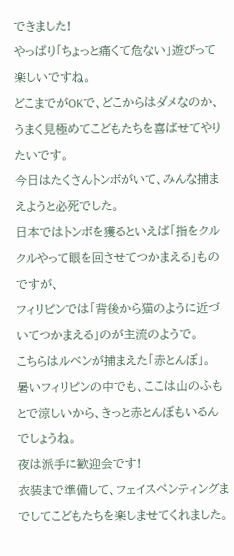できました!
やっぱり「ちょっと痛くて危ない」遊びって楽しいですね。
どこまでがOKで、どこからはダメなのか、うまく見極めてこどもたちを喜ばせてやりたいです。
今日はたくさんトンボがいて、みんな捕まえようと必死でした。
日本ではトンボを獲るといえば「指をクルクルやって眼を回させてつかまえる」ものですが、
フィリピンでは「背後から猫のように近づいてつかまえる」のが主流のようで。
こちらはルベンが捕まえた「赤とんぼ」。
暑いフィリピンの中でも、ここは山のふもとで涼しいから、きっと赤とんぼもいるんでしょうね。
夜は派手に歓迎会です!
衣装まで準備して、フェイスペンティングまでしてこどもたちを楽しませてくれました。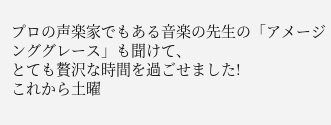プロの声楽家でもある音楽の先生の「アメージンググレース」も聞けて、
とても贅沢な時間を過ごせました!
これから土曜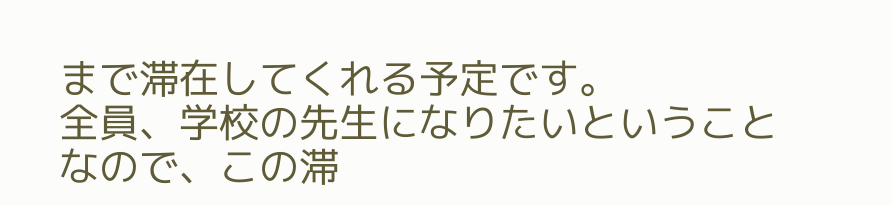まで滞在してくれる予定です。
全員、学校の先生になりたいということなので、この滞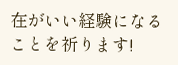在がいい経験になることを祈ります!